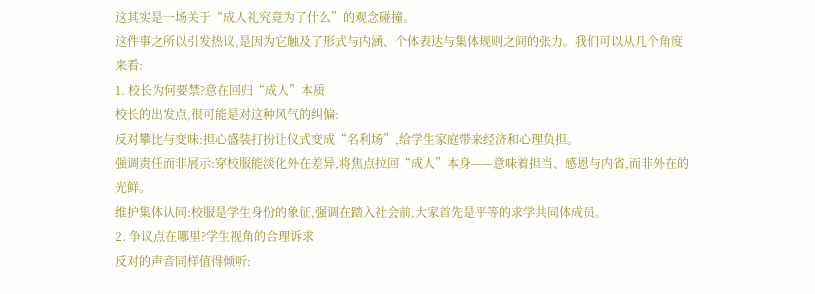这其实是一场关于“成人礼究竟为了什么”的观念碰撞。
这件事之所以引发热议,是因为它触及了形式与内涵、个体表达与集体规则之间的张力。我们可以从几个角度来看:
1. 校长为何要禁?意在回归“成人”本质
校长的出发点,很可能是对这种风气的纠偏:
反对攀比与变味:担心盛装打扮让仪式变成“名利场”,给学生家庭带来经济和心理负担。
强调责任而非展示:穿校服能淡化外在差异,将焦点拉回“成人”本身——意味着担当、感恩与内省,而非外在的光鲜。
维护集体认同:校服是学生身份的象征,强调在踏入社会前,大家首先是平等的求学共同体成员。
2. 争议点在哪里?学生视角的合理诉求
反对的声音同样值得倾听: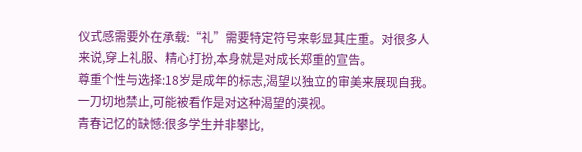仪式感需要外在承载:“礼”需要特定符号来彰显其庄重。对很多人来说,穿上礼服、精心打扮,本身就是对成长郑重的宣告。
尊重个性与选择:18岁是成年的标志,渴望以独立的审美来展现自我。一刀切地禁止,可能被看作是对这种渴望的漠视。
青春记忆的缺憾:很多学生并非攀比,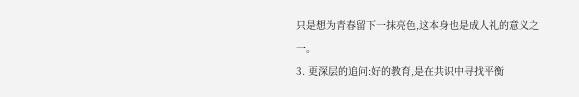只是想为青春留下一抹亮色,这本身也是成人礼的意义之一。
3. 更深层的追问:好的教育,是在共识中寻找平衡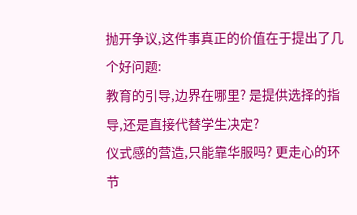抛开争议,这件事真正的价值在于提出了几个好问题:
教育的引导,边界在哪里? 是提供选择的指导,还是直接代替学生决定?
仪式感的营造,只能靠华服吗? 更走心的环节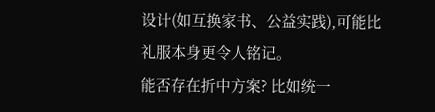设计(如互换家书、公益实践),可能比礼服本身更令人铭记。
能否存在折中方案? 比如统一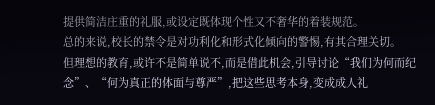提供简洁庄重的礼服,或设定既体现个性又不奢华的着装规范。
总的来说,校长的禁令是对功利化和形式化倾向的警惕,有其合理关切。
但理想的教育,或许不是简单说不,而是借此机会,引导讨论“我们为何而纪念”、“何为真正的体面与尊严”,把这些思考本身,变成成人礼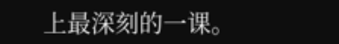上最深刻的一课。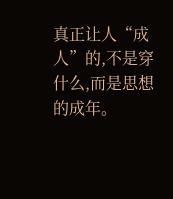真正让人“成人”的,不是穿什么,而是思想的成年。